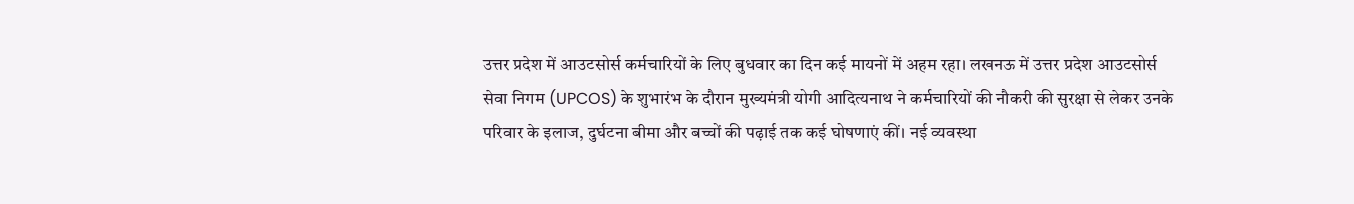उत्तर प्रदेश में आउटसोर्स कर्मचारियों के लिए बुधवार का दिन कई मायनों में अहम रहा। लखनऊ में उत्तर प्रदेश आउटसोर्स सेवा निगम (UPCOS) के शुभारंभ के दौरान मुख्यमंत्री योगी आदित्यनाथ ने कर्मचारियों की नौकरी की सुरक्षा से लेकर उनके परिवार के इलाज, दुर्घटना बीमा और बच्चों की पढ़ाई तक कई घोषणाएं कीं। नई व्यवस्था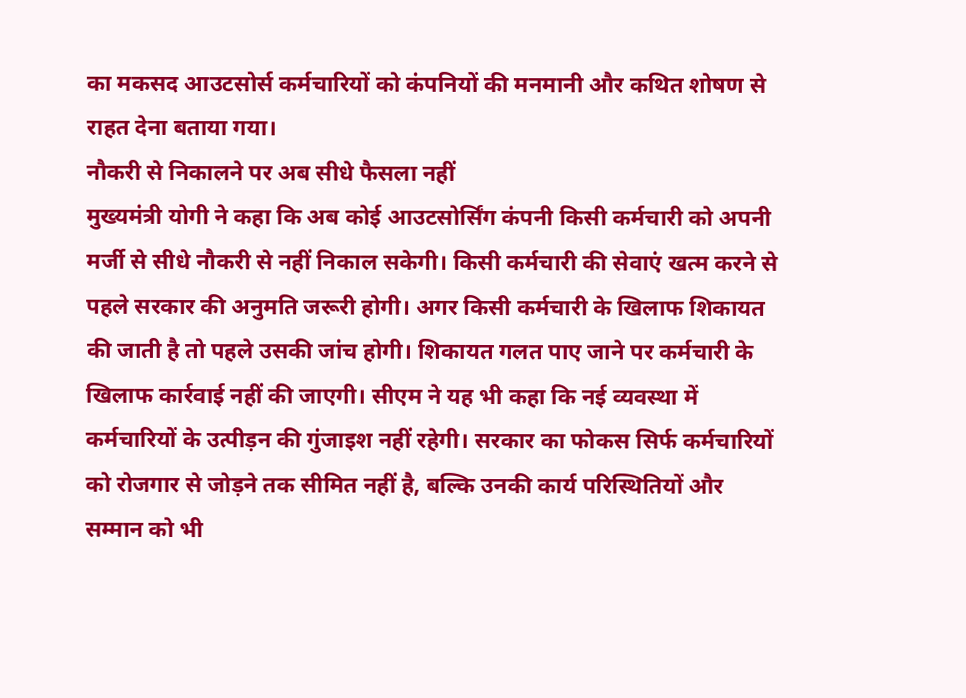का मकसद आउटसोर्स कर्मचारियों को कंपनियों की मनमानी और कथित शोषण से राहत देना बताया गया।
नौकरी से निकालने पर अब सीधे फैसला नहीं
मुख्यमंत्री योगी ने कहा कि अब कोई आउटसोर्सिंग कंपनी किसी कर्मचारी को अपनी मर्जी से सीधे नौकरी से नहीं निकाल सकेगी। किसी कर्मचारी की सेवाएं खत्म करने से पहले सरकार की अनुमति जरूरी होगी। अगर किसी कर्मचारी के खिलाफ शिकायत की जाती है तो पहले उसकी जांच होगी। शिकायत गलत पाए जाने पर कर्मचारी के खिलाफ कार्रवाई नहीं की जाएगी। सीएम ने यह भी कहा कि नई व्यवस्था में कर्मचारियों के उत्पीड़न की गुंजाइश नहीं रहेगी। सरकार का फोकस सिर्फ कर्मचारियों को रोजगार से जोड़ने तक सीमित नहीं है, बल्कि उनकी कार्य परिस्थितियों और सम्मान को भी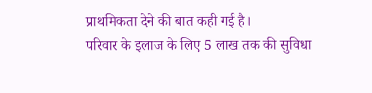प्राथमिकता देने की बात कही गई है।
परिवार के इलाज के लिए 5 लाख तक की सुविधा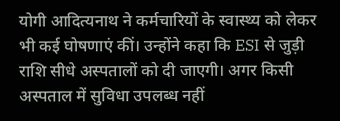योगी आदित्यनाथ ने कर्मचारियों के स्वास्थ्य को लेकर भी कई घोषणाएं कीं। उन्होंने कहा कि ESI से जुड़ी राशि सीधे अस्पतालों को दी जाएगी। अगर किसी अस्पताल में सुविधा उपलब्ध नहीं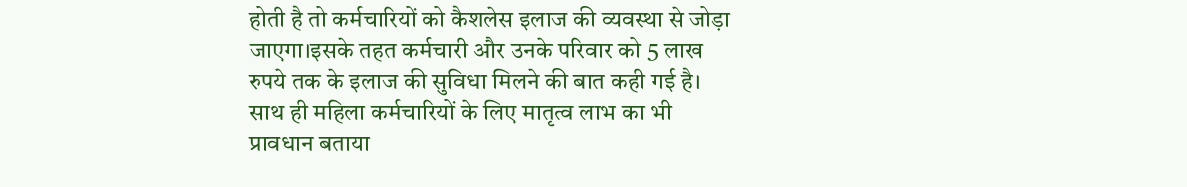होती है तो कर्मचारियों को कैशलेस इलाज की व्यवस्था से जोड़ा जाएगा।इसके तहत कर्मचारी और उनके परिवार को 5 लाख रुपये तक के इलाज की सुविधा मिलने की बात कही गई है। साथ ही महिला कर्मचारियों के लिए मातृत्व लाभ का भी प्रावधान बताया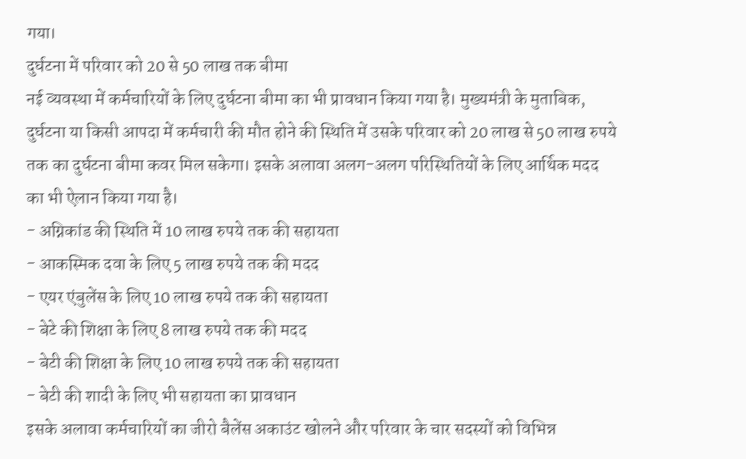गया।
दुर्घटना में परिवार को 20 से 50 लाख तक बीमा
नई व्यवस्था में कर्मचारियों के लिए दुर्घटना बीमा का भी प्रावधान किया गया है। मुख्यमंत्री के मुताबिक, दुर्घटना या किसी आपदा में कर्मचारी की मौत होने की स्थिति में उसके परिवार को 20 लाख से 50 लाख रुपये तक का दुर्घटना बीमा कवर मिल सकेगा। इसके अलावा अलग-अलग परिस्थितियों के लिए आर्थिक मदद का भी ऐलान किया गया है।
- अग्निकांड की स्थिति में 10 लाख रुपये तक की सहायता
- आकस्मिक दवा के लिए 5 लाख रुपये तक की मदद
- एयर एंबुलेंस के लिए 10 लाख रुपये तक की सहायता
- बेटे की शिक्षा के लिए 8 लाख रुपये तक की मदद
- बेटी की शिक्षा के लिए 10 लाख रुपये तक की सहायता
- बेटी की शादी के लिए भी सहायता का प्रावधान
इसके अलावा कर्मचारियों का जीरो बैलेंस अकाउंट खोलने और परिवार के चार सदस्यों को विभिन्न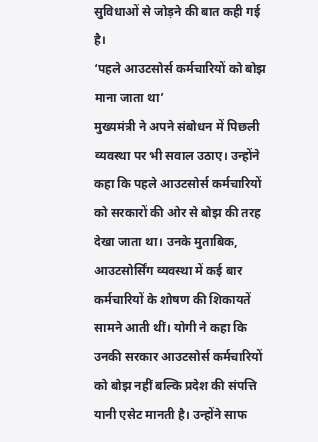सुविधाओं से जोड़ने की बात कही गई है।
‘पहले आउटसोर्स कर्मचारियों को बोझ माना जाता था’
मुख्यमंत्री ने अपने संबोधन में पिछली व्यवस्था पर भी सवाल उठाए। उन्होंने कहा कि पहले आउटसोर्स कर्मचारियों को सरकारों की ओर से बोझ की तरह देखा जाता था। उनके मुताबिक, आउटसोर्सिंग व्यवस्था में कई बार कर्मचारियों के शोषण की शिकायतें सामने आती थीं। योगी ने कहा कि उनकी सरकार आउटसोर्स कर्मचारियों को बोझ नहीं बल्कि प्रदेश की संपत्ति यानी एसेट मानती है। उन्होंने साफ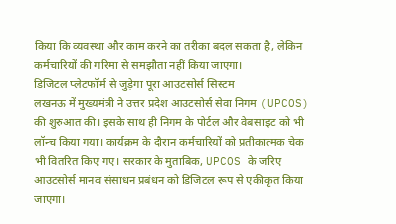किया कि व्यवस्था और काम करने का तरीका बदल सकता है, लेकिन कर्मचारियों की गरिमा से समझौता नहीं किया जाएगा।
डिजिटल प्लेटफॉर्म से जुड़ेगा पूरा आउटसोर्स सिस्टम
लखनऊ में मुख्यमंत्री ने उत्तर प्रदेश आउटसोर्स सेवा निगम (UPCOS) की शुरुआत की। इसके साथ ही निगम के पोर्टल और वेबसाइट को भी लॉन्च किया गया। कार्यक्रम के दौरान कर्मचारियों को प्रतीकात्मक चेक भी वितरित किए गए। सरकार के मुताबिक, UPCOS के जरिए आउटसोर्स मानव संसाधन प्रबंधन को डिजिटल रूप से एकीकृत किया जाएगा।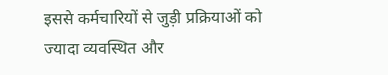इससे कर्मचारियों से जुड़ी प्रक्रियाओं को ज्यादा व्यवस्थित और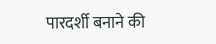पारदर्शी बनाने की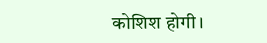कोशिश होगी।